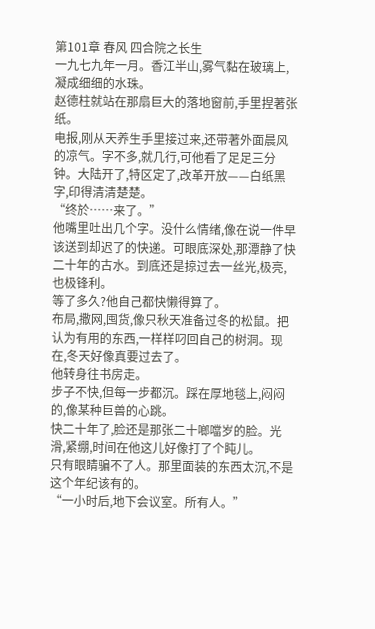第101章 春风 四合院之长生
一九七九年一月。香江半山,雾气黏在玻璃上,凝成细细的水珠。
赵德柱就站在那扇巨大的落地窗前,手里捏著张纸。
电报,刚从天养生手里接过来,还带著外面晨风的凉气。字不多,就几行,可他看了足足三分钟。大陆开了,特区定了,改革开放——白纸黑字,印得清清楚楚。
“终於……来了。”
他嘴里吐出几个字。没什么情绪,像在说一件早该送到却迟了的快递。可眼底深处,那潭静了快二十年的古水。到底还是掠过去一丝光,极亮,也极锋利。
等了多久?他自己都快懒得算了。
布局,撒网,囤货,像只秋天准备过冬的松鼠。把认为有用的东西,一样样叼回自己的树洞。现在,冬天好像真要过去了。
他转身往书房走。
步子不快,但每一步都沉。踩在厚地毯上,闷闷的,像某种巨兽的心跳。
快二十年了,脸还是那张二十啷噹岁的脸。光滑,紧绷,时间在他这儿好像打了个盹儿。
只有眼睛骗不了人。那里面装的东西太沉,不是这个年纪该有的。
“一小时后,地下会议室。所有人。”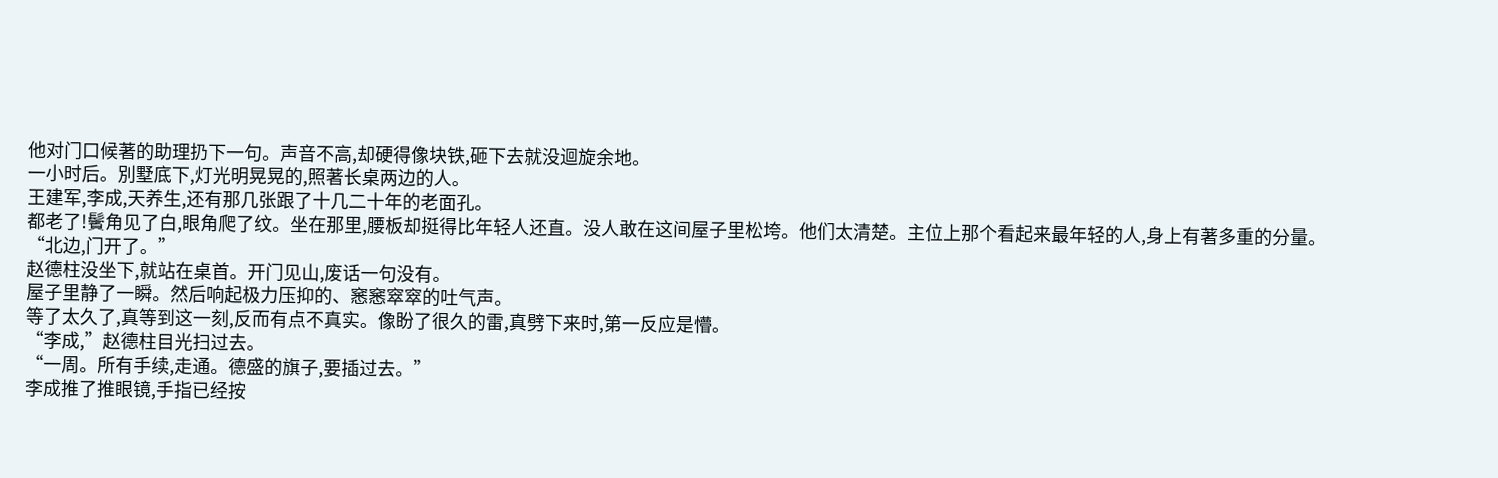他对门口候著的助理扔下一句。声音不高,却硬得像块铁,砸下去就没迴旋余地。
一小时后。別墅底下,灯光明晃晃的,照著长桌两边的人。
王建军,李成,天养生,还有那几张跟了十几二十年的老面孔。
都老了!鬢角见了白,眼角爬了纹。坐在那里,腰板却挺得比年轻人还直。没人敢在这间屋子里松垮。他们太清楚。主位上那个看起来最年轻的人,身上有著多重的分量。
“北边,门开了。”
赵德柱没坐下,就站在桌首。开门见山,废话一句没有。
屋子里静了一瞬。然后响起极力压抑的、窸窸窣窣的吐气声。
等了太久了,真等到这一刻,反而有点不真实。像盼了很久的雷,真劈下来时,第一反应是懵。
“李成,”赵德柱目光扫过去。
“一周。所有手续,走通。德盛的旗子,要插过去。”
李成推了推眼镜,手指已经按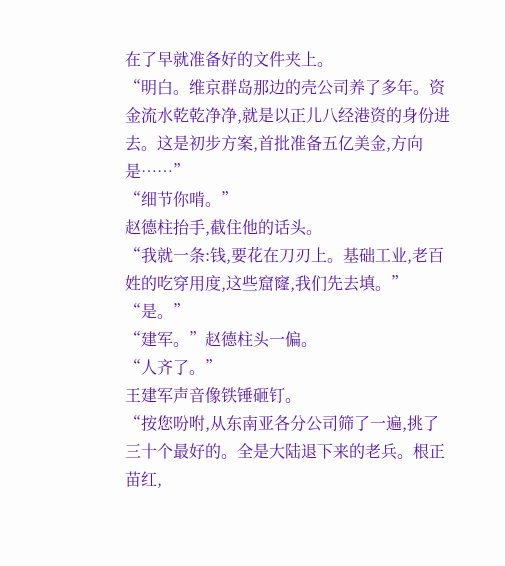在了早就准备好的文件夹上。
“明白。维京群岛那边的壳公司养了多年。资金流水乾乾净净,就是以正儿八经港资的身份进去。这是初步方案,首批准备五亿美金,方向是……”
“细节你啃。”
赵德柱抬手,截住他的话头。
“我就一条:钱,要花在刀刃上。基础工业,老百姓的吃穿用度,这些窟窿,我们先去填。”
“是。”
“建军。”赵德柱头一偏。
“人齐了。”
王建军声音像铁锤砸钉。
“按您吩咐,从东南亚各分公司筛了一遍,挑了三十个最好的。全是大陆退下来的老兵。根正苗红,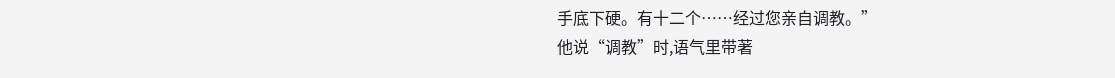手底下硬。有十二个……经过您亲自调教。”
他说“调教”时,语气里带著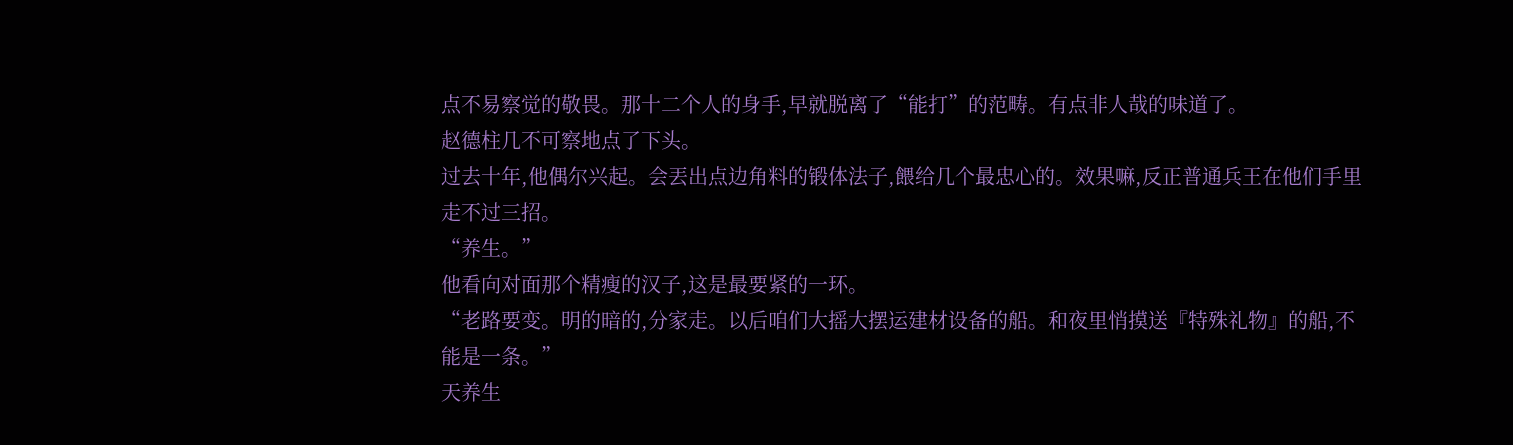点不易察觉的敬畏。那十二个人的身手,早就脱离了“能打”的范畴。有点非人哉的味道了。
赵德柱几不可察地点了下头。
过去十年,他偶尔兴起。会丟出点边角料的锻体法子,餵给几个最忠心的。效果嘛,反正普通兵王在他们手里走不过三招。
“养生。”
他看向对面那个精瘦的汉子,这是最要紧的一环。
“老路要变。明的暗的,分家走。以后咱们大摇大摆运建材设备的船。和夜里悄摸送『特殊礼物』的船,不能是一条。”
天养生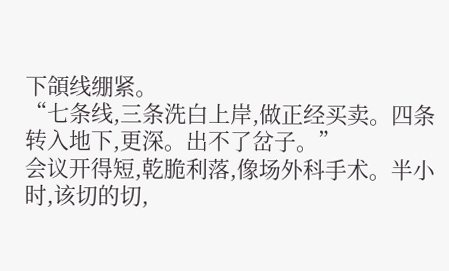下頜线绷紧。
“七条线,三条洗白上岸,做正经买卖。四条转入地下,更深。出不了岔子。”
会议开得短,乾脆利落,像场外科手术。半小时,该切的切,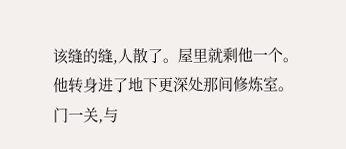该缝的缝,人散了。屋里就剩他一个。
他转身进了地下更深处那间修炼室。
门一关,与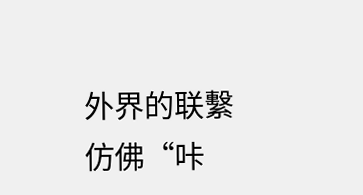外界的联繫仿佛“咔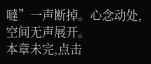噠”一声断掉。心念动处,空间无声展开。
本章未完,点击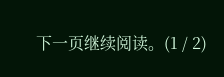下一页继续阅读。(1 / 2)